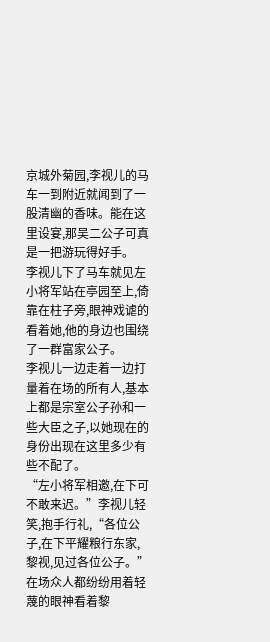京城外菊园,李视儿的马车一到附近就闻到了一股清幽的香味。能在这里设宴,那吴二公子可真是一把游玩得好手。
李视儿下了马车就见左小将军站在亭园至上,倚靠在柱子旁,眼神戏谑的看着她,他的身边也围绕了一群富家公子。
李视儿一边走着一边打量着在场的所有人,基本上都是宗室公子孙和一些大臣之子,以她现在的身份出现在这里多少有些不配了。
“左小将军相邀,在下可不敢来迟。”李视儿轻笑,抱手行礼,“各位公子,在下平耀粮行东家,黎视,见过各位公子。”
在场众人都纷纷用着轻蔑的眼神看着黎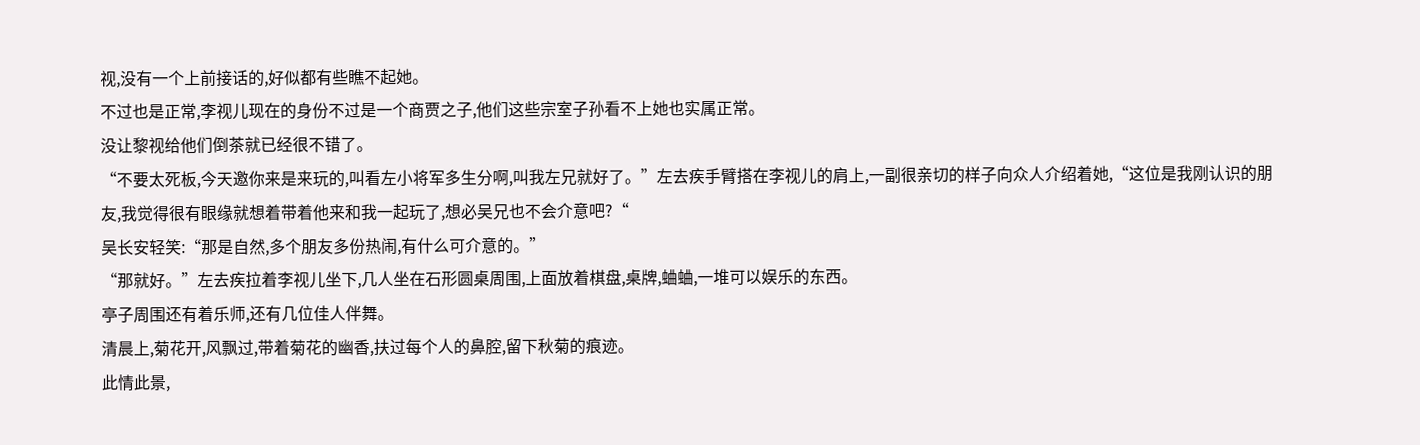视,没有一个上前接话的,好似都有些瞧不起她。
不过也是正常,李视儿现在的身份不过是一个商贾之子,他们这些宗室子孙看不上她也实属正常。
没让黎视给他们倒茶就已经很不错了。
“不要太死板,今天邀你来是来玩的,叫看左小将军多生分啊,叫我左兄就好了。”左去疾手臂搭在李视儿的肩上,一副很亲切的样子向众人介绍着她,“这位是我刚认识的朋友,我觉得很有眼缘就想着带着他来和我一起玩了,想必吴兄也不会介意吧?“
吴长安轻笑:“那是自然,多个朋友多份热闹,有什么可介意的。”
“那就好。”左去疾拉着李视儿坐下,几人坐在石形圆桌周围,上面放着棋盘,桌牌,蛐蛐,一堆可以娱乐的东西。
亭子周围还有着乐师,还有几位佳人伴舞。
清晨上,菊花开,风飘过,带着菊花的幽香,扶过每个人的鼻腔,留下秋菊的痕迹。
此情此景,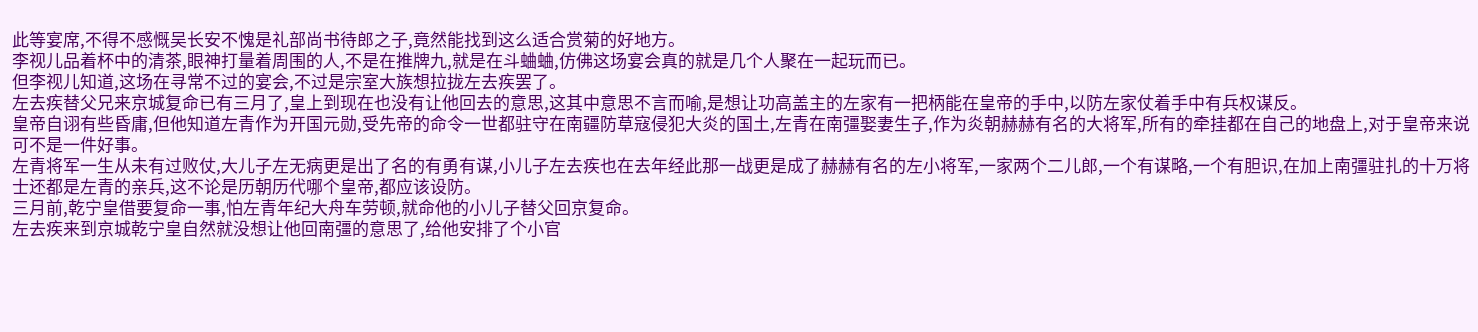此等宴席,不得不感慨吴长安不愧是礼部尚书待郎之子,竟然能找到这么适合赏菊的好地方。
李视儿品着杯中的清茶,眼神打量着周围的人,不是在推牌九,就是在斗蛐蛐,仿佛这场宴会真的就是几个人聚在一起玩而已。
但李视儿知道,这场在寻常不过的宴会,不过是宗室大族想拉拢左去疾罢了。
左去疾替父兄来京城复命已有三月了,皇上到现在也没有让他回去的意思,这其中意思不言而喻,是想让功高盖主的左家有一把柄能在皇帝的手中,以防左家仗着手中有兵权谋反。
皇帝自诩有些昏庸,但他知道左青作为开国元勋,受先帝的命令一世都驻守在南疆防草寇侵犯大炎的国土,左青在南彊娶妻生子,作为炎朝赫赫有名的大将军,所有的牵挂都在自己的地盘上,对于皇帝来说可不是一件好事。
左青将军一生从未有过败仗,大儿子左无病更是出了名的有勇有谋,小儿子左去疾也在去年经此那一战更是成了赫赫有名的左小将军,一家两个二儿郎,一个有谋略,一个有胆识,在加上南彊驻扎的十万将士还都是左青的亲兵,这不论是历朝历代哪个皇帝,都应该设防。
三月前,乾宁皇借要复命一事,怕左青年纪大舟车劳顿,就命他的小儿子替父回京复命。
左去疾来到京城乾宁皇自然就没想让他回南彊的意思了,给他安排了个小官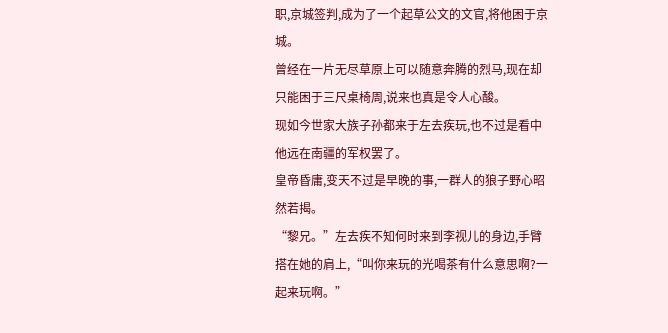职,京城签判,成为了一个起草公文的文官,将他困于京城。
曾经在一片无尽草原上可以随意奔腾的烈马,现在却只能困于三尺桌椅周,说来也真是令人心酸。
现如今世家大族子孙都来于左去疾玩,也不过是看中他远在南疆的军权罢了。
皇帝昏庸,变天不过是早晚的事,一群人的狼子野心昭然若揭。
“黎兄。”左去疾不知何时来到李视儿的身边,手臂搭在她的肩上,“叫你来玩的光喝茶有什么意思啊?一起来玩啊。”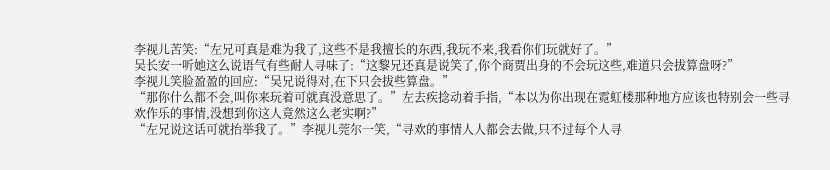李视儿苦笑:“左兄可真是难为我了,这些不是我擅长的东西,我玩不来,我看你们玩就好了。”
吴长安一听她这么说语气有些耐人寻味了:“这黎兄还真是说笑了,你个商贾出身的不会玩这些,难道只会拔算盘呀?”
李视儿笑脸盈盈的回应:“吴兄说得对,在下只会拔些算盘。”
“那你什么都不会,叫你来玩着可就真没意思了。”左去疾捻动着手指,“本以为你出现在霓虹楼那种地方应该也特别会一些寻欢作乐的事情,没想到你这人竟然这么老实啊?”
“左兄说这话可就抬举我了。”李视儿莞尔一笑,“寻欢的事情人人都会去做,只不过每个人寻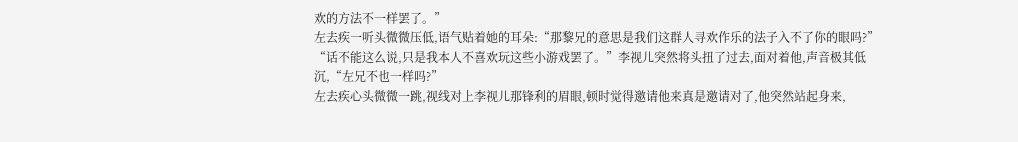欢的方法不一样罢了。”
左去疾一听头微微压低,语气贴着她的耳朵:“那黎兄的意思是我们这群人寻欢作乐的法子入不了你的眼吗?”
“话不能这么说,只是我本人不喜欢玩这些小游戏罢了。”李视儿突然将头扭了过去,面对着他,声音极其低沉,“左兄不也一样吗?”
左去疾心头微微一跳,视线对上李视儿那锋利的眉眼,顿时觉得邀请他来真是邀请对了,他突然站起身来,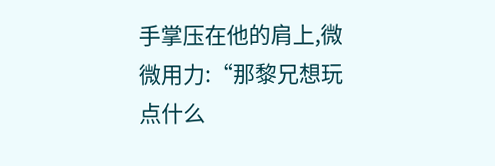手掌压在他的肩上,微微用力:“那黎兄想玩点什么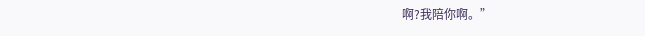啊?我陪你啊。”